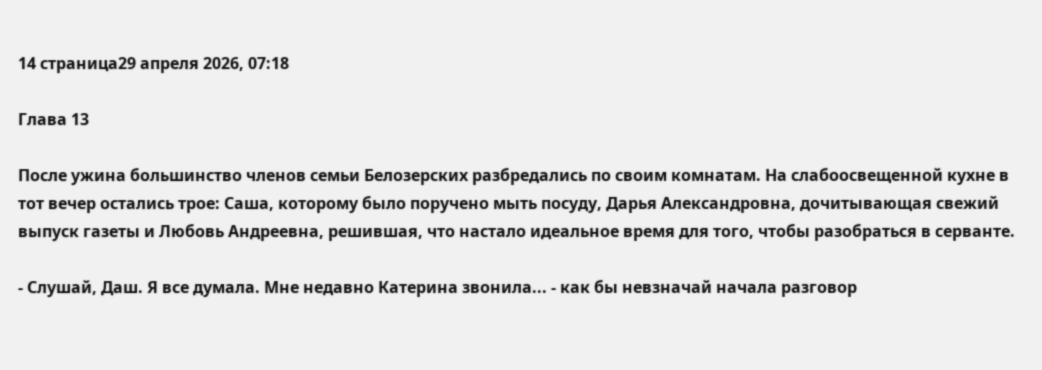14 страница29 апреля 2026, 07:18

Глава 13

После ужина большинство членов семьи Белозерских разбредались по своим комнатам. На слабоосвещенной кухне в тот вечер остались трое: Саша, которому было поручено мыть посуду, Дарья Александровна, дочитывающая свежий выпуск газеты и Любовь Андреевна, решившая, что настало идеальное время для того, чтобы разобраться в серванте.

- Слушай, Даш. Я все думала. Мне недавно Катерина звонила... - как бы невзначай начала разговор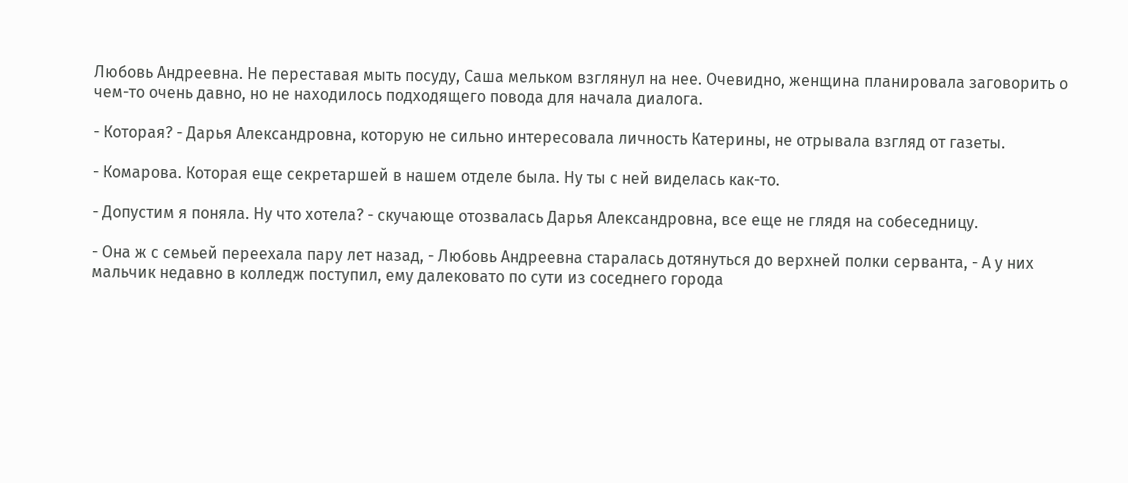Любовь Андреевна. Не переставая мыть посуду, Саша мельком взглянул на нее. Очевидно, женщина планировала заговорить о чем-то очень давно, но не находилось подходящего повода для начала диалога.

- Которая? - Дарья Александровна, которую не сильно интересовала личность Катерины, не отрывала взгляд от газеты.

- Комарова. Которая еще секретаршей в нашем отделе была. Ну ты с ней виделась как-то.

- Допустим я поняла. Ну что хотела? - скучающе отозвалась Дарья Александровна, все еще не глядя на собеседницу.

- Она ж с семьей переехала пару лет назад, - Любовь Андреевна старалась дотянуться до верхней полки серванта, - А у них мальчик недавно в колледж поступил, ему далековато по сути из соседнего города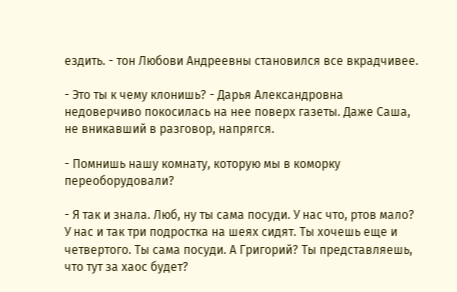ездить. - тон Любови Андреевны становился все вкрадчивее.

- Это ты к чему клонишь? - Дарья Александровна недоверчиво покосилась на нее поверх газеты. Даже Саша, не вникавший в разговор, напрягся.

- Помнишь нашу комнату, которую мы в коморку переоборудовали?

- Я так и знала. Люб, ну ты сама посуди. У нас что, ртов мало? У нас и так три подростка на шеях сидят. Ты хочешь еще и четвертого. Ты сама посуди. А Григорий? Ты представляешь, что тут за хаос будет?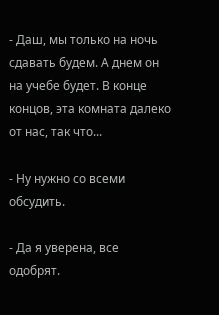- Даш, мы только на ночь сдавать будем. А днем он на учебе будет. В конце концов, эта комната далеко от нас, так что...

- Ну нужно со всеми обсудить.

- Да я уверена, все одобрят.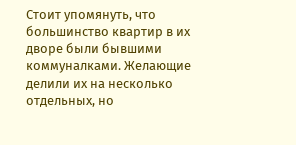Стоит упомянуть, что большинство квартир в их дворе были бывшими коммуналками. Желающие делили их на несколько отдельных, но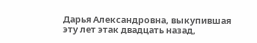Дарья Александровна, выкупившая эту лет этак двадцать назад,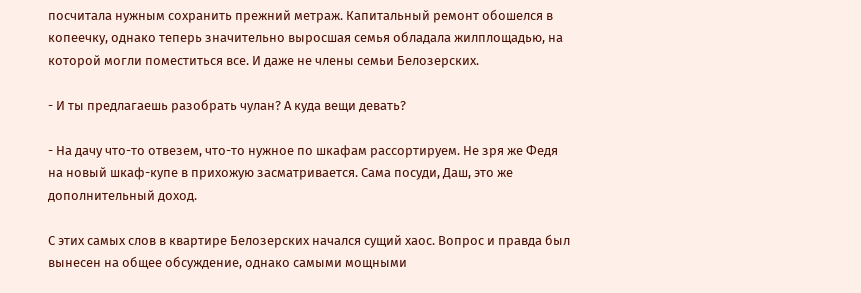посчитала нужным сохранить прежний метраж. Капитальный ремонт обошелся в копеечку, однако теперь значительно выросшая семья обладала жилплощадью, на которой могли поместиться все. И даже не члены семьи Белозерских.

- И ты предлагаешь разобрать чулан? А куда вещи девать?

- На дачу что-то отвезем, что-то нужное по шкафам рассортируем. Не зря же Федя на новый шкаф-купе в прихожую засматривается. Сама посуди, Даш, это же дополнительный доход.

С этих самых слов в квартире Белозерских начался сущий хаос. Вопрос и правда был вынесен на общее обсуждение, однако самыми мощными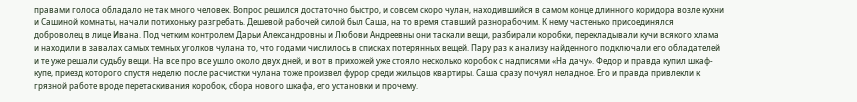правами голоса обладало не так много человек. Вопрос решился достаточно быстро, и совсем скоро чулан, находившийся в самом конце длинного коридора возле кухни и Сашиной комнаты, начали потихоньку разгребать. Дешевой рабочей силой был Саша, на то время ставший разнорабочим. К нему частенько присоединялся доброволец в лице Ивана. Под четким контролем Дарьи Александровны и Любови Андреевны они таскали вещи, разбирали коробки, перекладывали кучи всякого хлама и находили в завалах самых темных уголков чулана то, что годами числилось в списках потерянных вещей. Пару раз к анализу найденного подключали его обладателей и те уже решали судьбу вещи. На все про все ушло около двух дней, и вот в прихожей уже стояло несколько коробок с надписями «На дачу». Федор и правда купил шкаф-купе, приезд которого спустя неделю после расчистки чулана тоже произвел фурор среди жильцов квартиры. Саша сразу почуял неладное. Его и правда привлекли к грязной работе вроде перетаскивания коробок, сбора нового шкафа, его установки и прочему.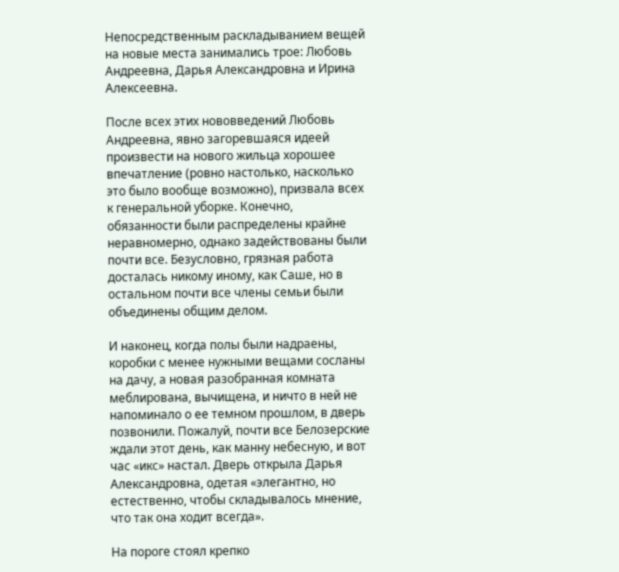Непосредственным раскладыванием вещей на новые места занимались трое: Любовь Андреевна, Дарья Александровна и Ирина Алексеевна.

После всех этих нововведений Любовь Андреевна, явно загоревшаяся идеей произвести на нового жильца хорошее впечатление (ровно настолько, насколько это было вообще возможно), призвала всех к генеральной уборке. Конечно, обязанности были распределены крайне неравномерно, однако задействованы были почти все. Безусловно, грязная работа досталась никому иному, как Саше, но в остальном почти все члены семьи были объединены общим делом.

И наконец, когда полы были надраены, коробки с менее нужными вещами сосланы на дачу, а новая разобранная комната меблирована, вычищена, и ничто в ней не напоминало о ее темном прошлом, в дверь позвонили. Пожалуй, почти все Белозерские ждали этот день, как манну небесную, и вот час «икс» настал. Дверь открыла Дарья Александровна, одетая «элегантно, но естественно, чтобы складывалось мнение, что так она ходит всегда».

На пороге стоял крепко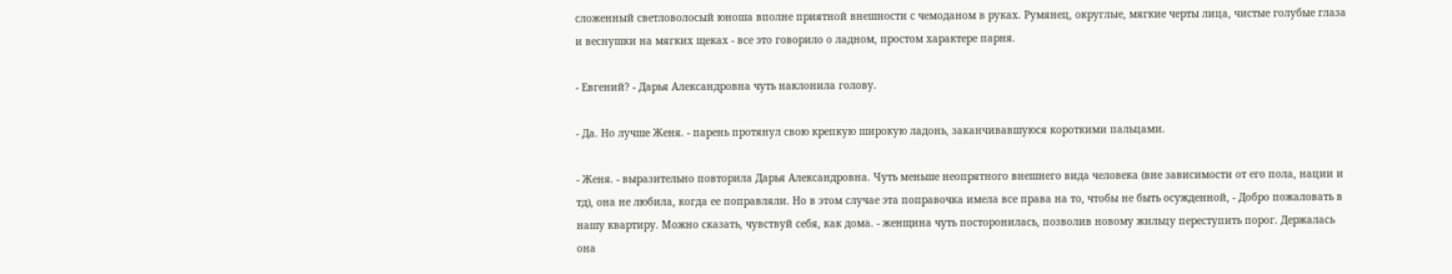сложенный светловолосый юноша вполне приятной внешности с чемоданом в руках. Румянец, округлые, мягкие черты лица, чистые голубые глаза и веснушки на мягких щеках - все это говорило о ладном, простом характере парня.

- Евгений? - Дарья Александровна чуть наклонила голову.

- Да. Но лучше Женя. - парень протянул свою крепкую широкую ладонь, заканчивавшуюся короткими пальцами.

- Женя. - выразительно повторила Дарья Александровна. Чуть меньше неопрятного внешнего вида человека (вне зависимости от его пола, нации и тд), она не любила, когда ее поправляли. Но в этом случае эта поправочка имела все права на то, чтобы не быть осужденной, - Добро пожаловать в нашу квартиру. Можно сказать, чувствуй себя, как дома. - женщина чуть посторонилась, позволив новому жильцу переступить порог. Держалась она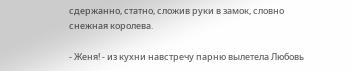сдержанно, статно, сложив руки в замок, словно снежная королева.

- Женя! - из кухни навстречу парню вылетела Любовь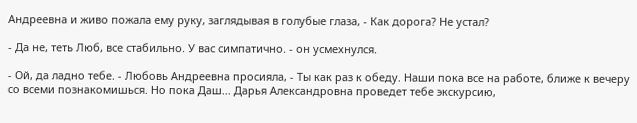Андреевна и живо пожала ему руку, заглядывая в голубые глаза, - Как дорога? Не устал?

- Да не, теть Люб, все стабильно. У вас симпатично. - он усмехнулся.

- Ой, да ладно тебе. - Любовь Андреевна просияла, - Ты как раз к обеду. Наши пока все на работе, ближе к вечеру со всеми познакомишься. Но пока Даш... Дарья Александровна проведет тебе экскурсию,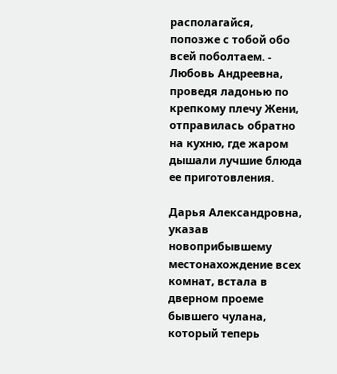располагайся, попозже с тобой обо всей поболтаем. - Любовь Андреевна, проведя ладонью по крепкому плечу Жени, отправилась обратно на кухню, где жаром дышали лучшие блюда ее приготовления.

Дарья Александровна, указав новоприбывшему местонахождение всех комнат, встала в дверном проеме бывшего чулана, который теперь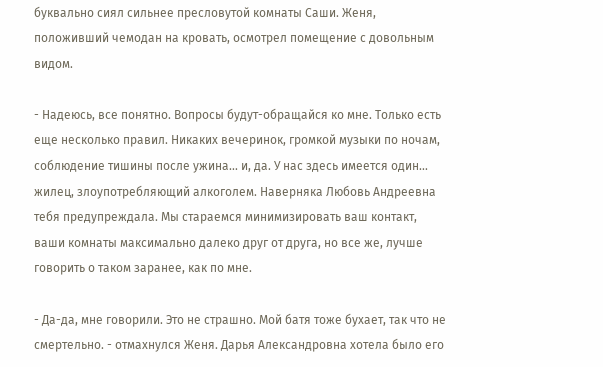буквально сиял сильнее пресловутой комнаты Саши. Женя, положивший чемодан на кровать, осмотрел помещение с довольным видом.

- Надеюсь, все понятно. Вопросы будут-обращайся ко мне. Только есть еще несколько правил. Никаких вечеринок, громкой музыки по ночам, соблюдение тишины после ужина... и, да. У нас здесь имеется один... жилец, злоупотребляющий алкоголем. Наверняка Любовь Андреевна тебя предупреждала. Мы стараемся минимизировать ваш контакт, ваши комнаты максимально далеко друг от друга, но все же, лучше говорить о таком заранее, как по мне.

- Да-да, мне говорили. Это не страшно. Мой батя тоже бухает, так что не смертельно. - отмахнулся Женя. Дарья Александровна хотела было его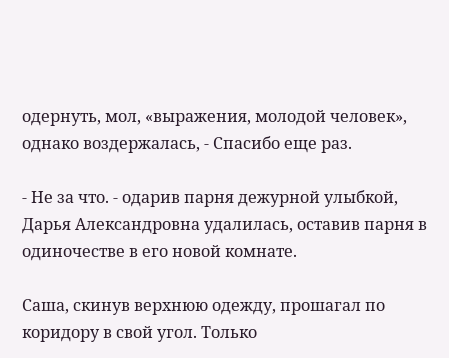одернуть, мол, «выражения, молодой человек», однако воздержалась, - Спасибо еще раз.

- Не за что. - одарив парня дежурной улыбкой, Дарья Александровна удалилась, оставив парня в одиночестве в его новой комнате.

Саша, скинув верхнюю одежду, прошагал по коридору в свой угол. Только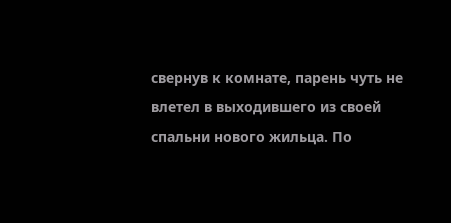свернув к комнате, парень чуть не влетел в выходившего из своей спальни нового жильца. По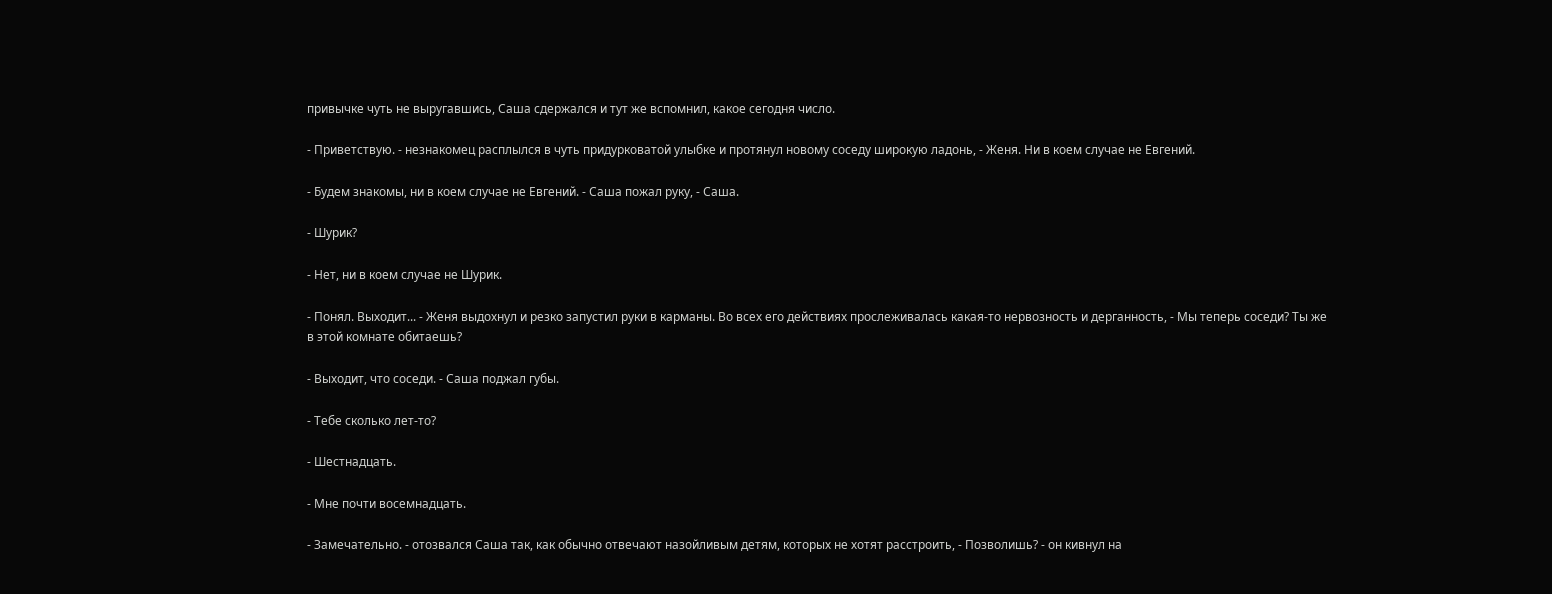привычке чуть не выругавшись, Саша сдержался и тут же вспомнил, какое сегодня число.

- Приветствую. - незнакомец расплылся в чуть придурковатой улыбке и протянул новому соседу широкую ладонь, - Женя. Ни в коем случае не Евгений.

- Будем знакомы, ни в коем случае не Евгений. - Саша пожал руку, - Саша.

- Шурик?

- Нет, ни в коем случае не Шурик.

- Понял. Выходит... - Женя выдохнул и резко запустил руки в карманы. Во всех его действиях прослеживалась какая-то нервозность и дерганность, - Мы теперь соседи? Ты же в этой комнате обитаешь?

- Выходит, что соседи. - Саша поджал губы.

- Тебе сколько лет-то?

- Шестнадцать.

- Мне почти восемнадцать.

- Замечательно. - отозвался Саша так, как обычно отвечают назойливым детям, которых не хотят расстроить, - Позволишь? - он кивнул на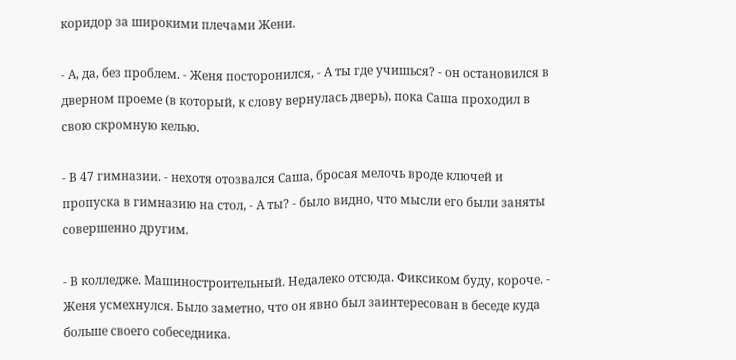коридор за широкими плечами Жени.

- А, да, без проблем. - Женя посторонился, - А ты где учишься? - он остановился в дверном проеме (в который, к слову вернулась дверь), пока Саша проходил в свою скромную келью.

- В 47 гимназии. - нехотя отозвался Саша, бросая мелочь вроде ключей и пропуска в гимназию на стол, - А ты? - было видно, что мысли его были заняты совершенно другим.

- В колледже. Машиностроительный. Недалеко отсюда. Фиксиком буду, короче. - Женя усмехнулся. Было заметно, что он явно был заинтересован в беседе куда больше своего собеседника.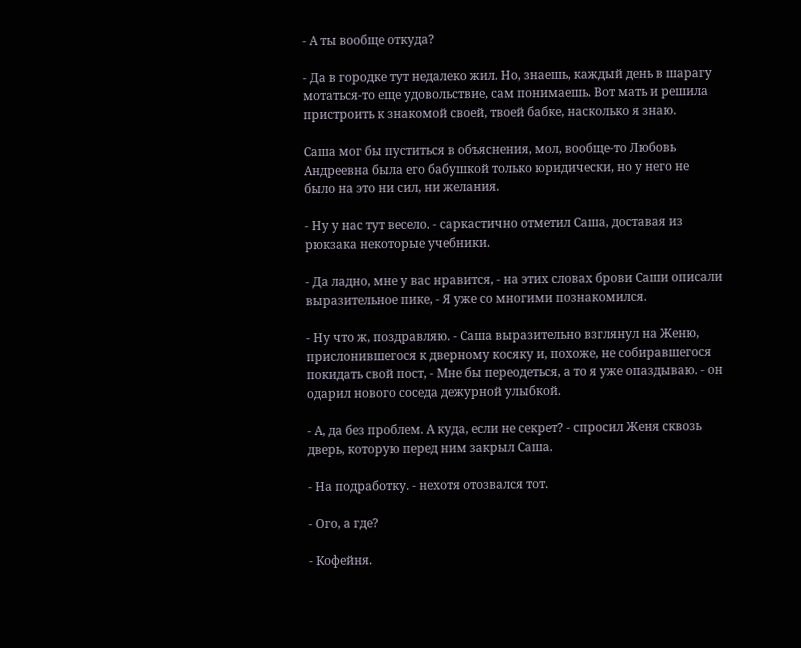- А ты вообще откуда?

- Да в городке тут недалеко жил. Но, знаешь, каждый день в шарагу мотаться-то еще удовольствие, сам понимаешь. Вот мать и решила пристроить к знакомой своей, твоей бабке, насколько я знаю.

Саша мог бы пуститься в объяснения, мол, вообще-то Любовь Андреевна была его бабушкой только юридически, но у него не было на это ни сил, ни желания.

- Ну у нас тут весело. - саркастично отметил Саша, доставая из рюкзака некоторые учебники.

- Да ладно, мне у вас нравится, - на этих словах брови Саши описали выразительное пике, - Я уже со многими познакомился.

- Ну что ж, поздравляю. - Саша выразительно взглянул на Женю, прислонившегося к дверному косяку и, похоже, не собиравшегося покидать свой пост, - Мне бы переодеться, а то я уже опаздываю. - он одарил нового соседа дежурной улыбкой.

- А, да без проблем. А куда, если не секрет? - спросил Женя сквозь дверь, которую перед ним закрыл Саша.

- На подработку. - нехотя отозвался тот.

- Ого, а где?

- Кофейня.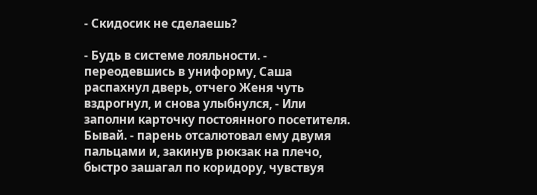- Скидосик не сделаешь?

- Будь в системе лояльности. - переодевшись в униформу, Саша распахнул дверь, отчего Женя чуть вздрогнул, и снова улыбнулся, - Или заполни карточку постоянного посетителя. Бывай. - парень отсалютовал ему двумя пальцами и, закинув рюкзак на плечо, быстро зашагал по коридору, чувствуя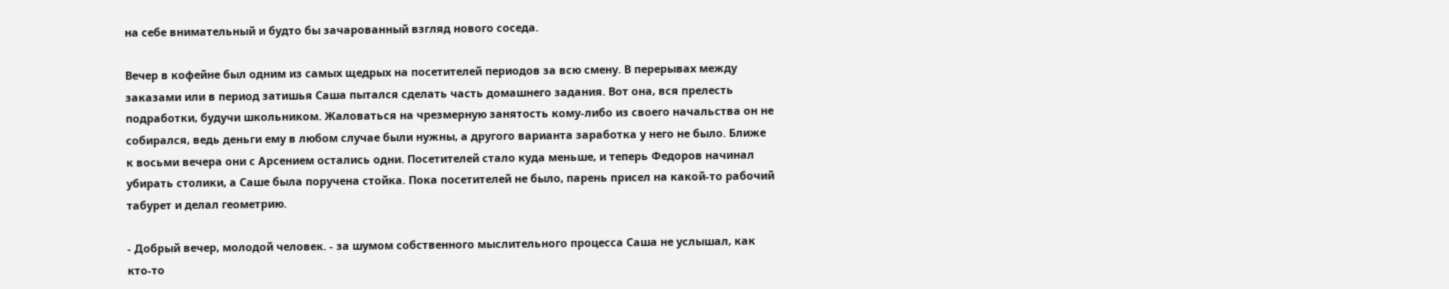на себе внимательный и будто бы зачарованный взгляд нового соседа.

Вечер в кофейне был одним из самых щедрых на посетителей периодов за всю смену. В перерывах между заказами или в период затишья Саша пытался сделать часть домашнего задания. Вот она, вся прелесть подработки, будучи школьником. Жаловаться на чрезмерную занятость кому-либо из своего начальства он не собирался, ведь деньги ему в любом случае были нужны, а другого варианта заработка у него не было. Ближе к восьми вечера они с Арсением остались одни. Посетителей стало куда меньше, и теперь Федоров начинал убирать столики, а Саше была поручена стойка. Пока посетителей не было, парень присел на какой-то рабочий табурет и делал геометрию.

- Добрый вечер, молодой человек. - за шумом собственного мыслительного процесса Саша не услышал, как кто-то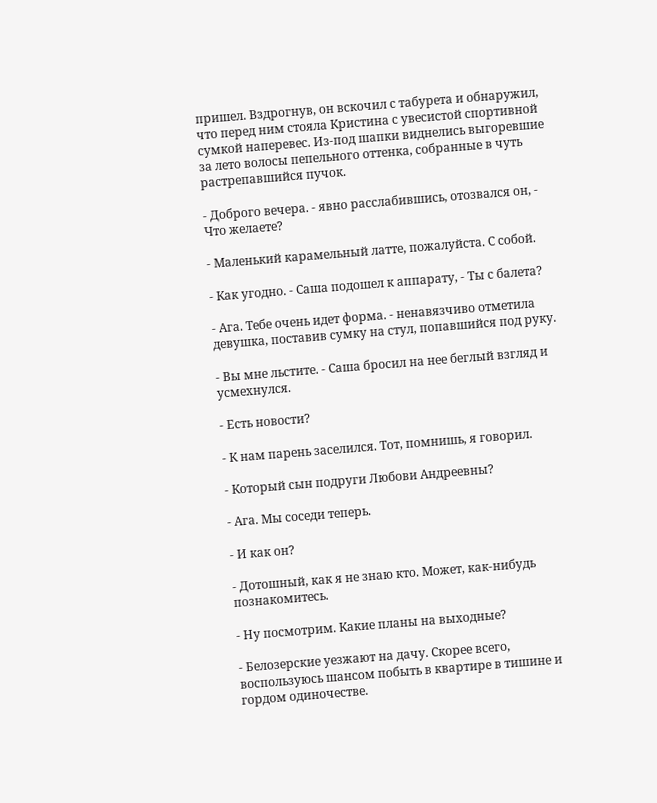пришел. Вздрогнув, он вскочил с табурета и обнаружил, что перед ним стояла Кристина с увесистой спортивной сумкой наперевес. Из-под шапки виднелись выгоревшие за лето волосы пепельного оттенка, собранные в чуть растрепавшийся пучок.

- Доброго вечера. - явно расслабившись, отозвался он, - Что желаете?

- Маленький карамельный латте, пожалуйста. С собой.

- Как угодно. - Саша подошел к аппарату, - Ты с балета?

- Ага. Тебе очень идет форма. - ненавязчиво отметила девушка, поставив сумку на стул, попавшийся под руку.

- Вы мне льстите. - Саша бросил на нее беглый взгляд и усмехнулся.

- Есть новости?

- К нам парень заселился. Тот, помнишь, я говорил.

- Который сын подруги Любови Андреевны?

- Ага. Мы соседи теперь.

- И как он?

- Дотошный, как я не знаю кто. Может, как-нибудь познакомитесь.

- Ну посмотрим. Какие планы на выходные?

- Белозерские уезжают на дачу. Скорее всего, воспользуюсь шансом побыть в квартире в тишине и гордом одиночестве.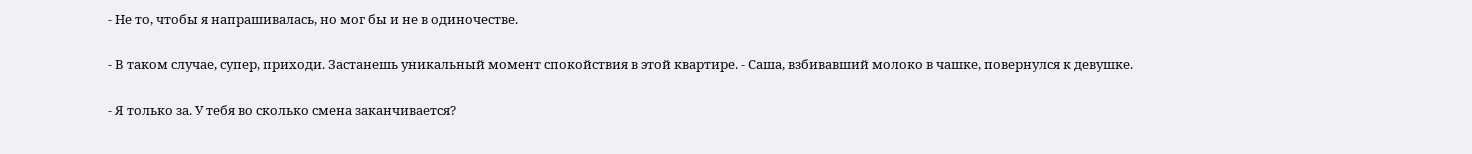- Не то, чтобы я напрашивалась, но мог бы и не в одиночестве.

- В таком случае, супер, приходи. Застанешь уникальный момент спокойствия в этой квартире. - Саша, взбивавший молоко в чашке, повернулся к девушке.

- Я только за. У тебя во сколько смена заканчивается?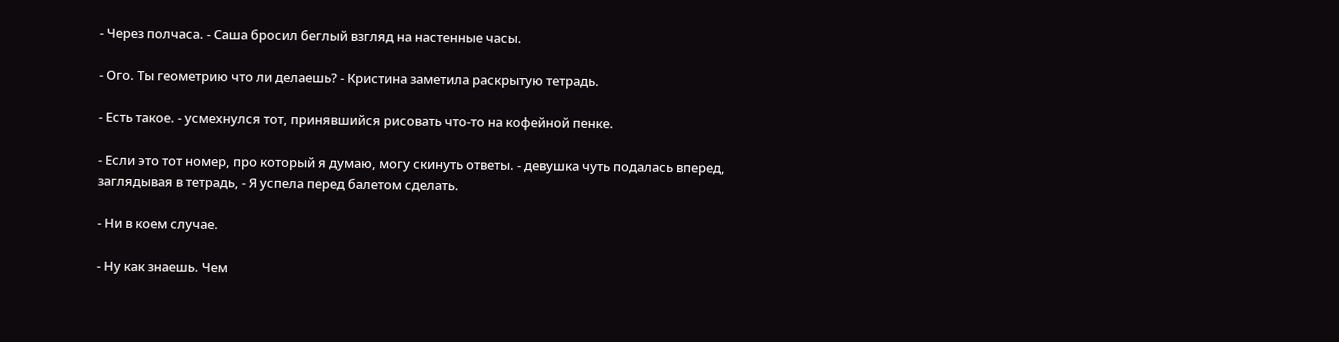- Через полчаса. - Саша бросил беглый взгляд на настенные часы.

- Ого. Ты геометрию что ли делаешь? - Кристина заметила раскрытую тетрадь.

- Есть такое. - усмехнулся тот, принявшийся рисовать что-то на кофейной пенке.

- Если это тот номер, про который я думаю, могу скинуть ответы. - девушка чуть подалась вперед, заглядывая в тетрадь, - Я успела перед балетом сделать.

- Ни в коем случае.

- Ну как знаешь. Чем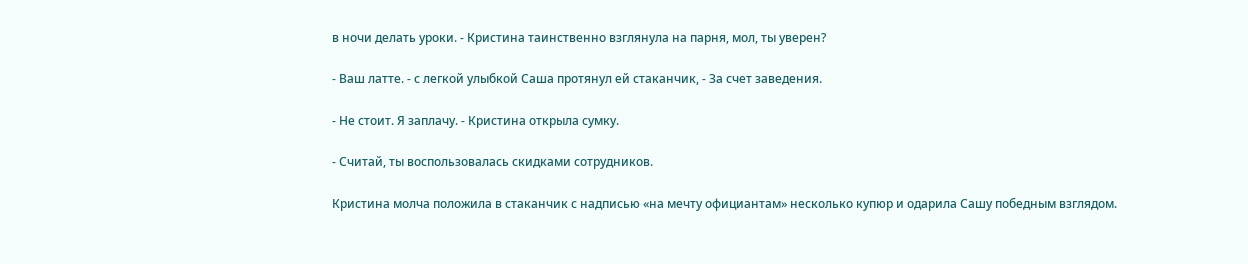в ночи делать уроки. - Кристина таинственно взглянула на парня, мол, ты уверен?

- Ваш латте. - с легкой улыбкой Саша протянул ей стаканчик, - За счет заведения.

- Не стоит. Я заплачу. - Кристина открыла сумку.

- Считай, ты воспользовалась скидками сотрудников.

Кристина молча положила в стаканчик с надписью «на мечту официантам» несколько купюр и одарила Сашу победным взглядом.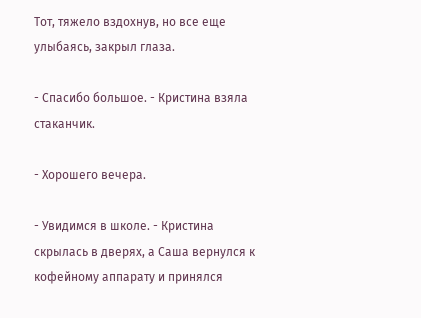Тот, тяжело вздохнув, но все еще улыбаясь, закрыл глаза.

- Спасибо большое. - Кристина взяла стаканчик.

- Хорошего вечера.

- Увидимся в школе. - Кристина скрылась в дверях, а Саша вернулся к кофейному аппарату и принялся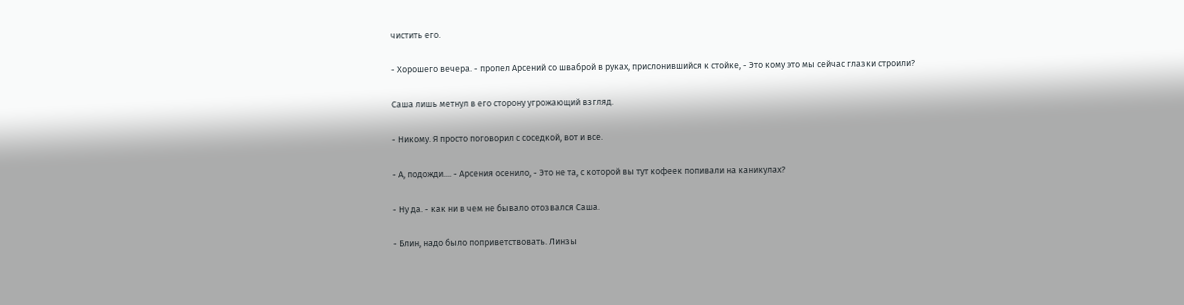чистить его.

- Хорошего вечера. - пропел Арсений со шваброй в руках, прислонившийся к стойке, - Это кому это мы сейчас глазки строили?

Саша лишь метнул в его сторону угрожающий взгляд.

- Никому. Я просто поговорил с соседкой, вот и все.

- А, подожди.... - Арсения осенило, - Это не та, с которой вы тут кофеек попивали на каникулах?

- Ну да. - как ни в чем не бывало отозвался Саша.

- Блин, надо было поприветствовать. Линзы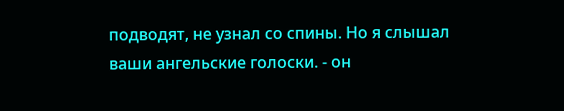подводят, не узнал со спины. Но я слышал ваши ангельские голоски. - он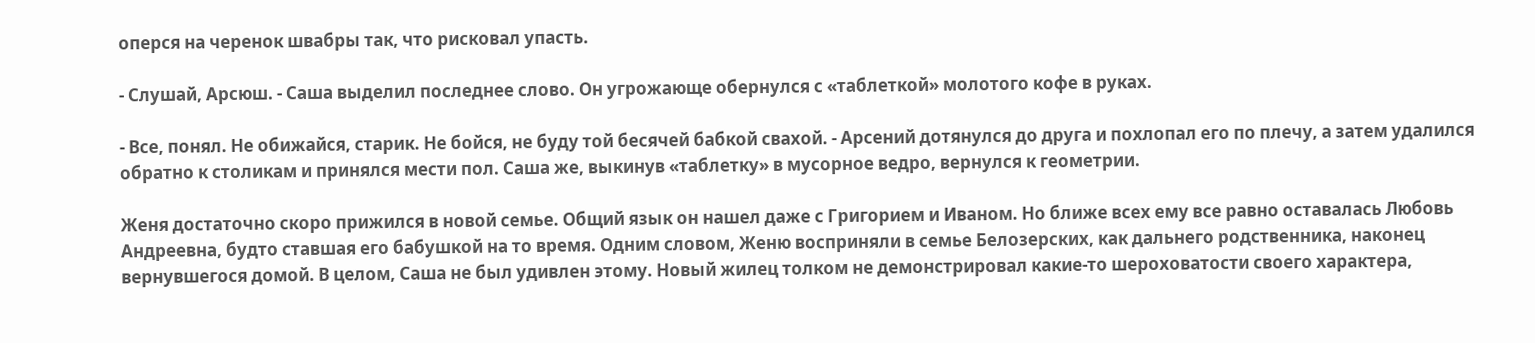оперся на черенок швабры так, что рисковал упасть.

- Слушай, Арсюш. - Саша выделил последнее слово. Он угрожающе обернулся с «таблеткой» молотого кофе в руках.

- Все, понял. Не обижайся, старик. Не бойся, не буду той бесячей бабкой свахой. - Арсений дотянулся до друга и похлопал его по плечу, а затем удалился обратно к столикам и принялся мести пол. Саша же, выкинув «таблетку» в мусорное ведро, вернулся к геометрии.

Женя достаточно скоро прижился в новой семье. Общий язык он нашел даже с Григорием и Иваном. Но ближе всех ему все равно оставалась Любовь Андреевна, будто ставшая его бабушкой на то время. Одним словом, Женю восприняли в семье Белозерских, как дальнего родственника, наконец вернувшегося домой. В целом, Саша не был удивлен этому. Новый жилец толком не демонстрировал какие-то шероховатости своего характера,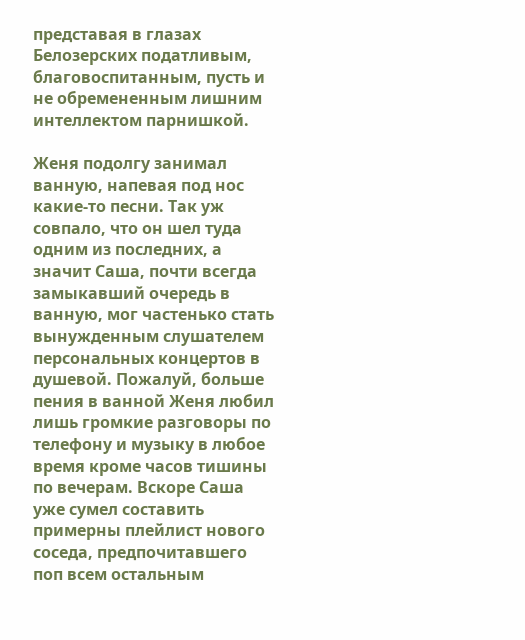представая в глазах Белозерских податливым, благовоспитанным, пусть и не обремененным лишним интеллектом парнишкой.

Женя подолгу занимал ванную, напевая под нос какие-то песни. Так уж совпало, что он шел туда одним из последних, а значит Саша, почти всегда замыкавший очередь в ванную, мог частенько стать вынужденным слушателем персональных концертов в душевой. Пожалуй, больше пения в ванной Женя любил лишь громкие разговоры по телефону и музыку в любое время кроме часов тишины по вечерам. Вскоре Саша уже сумел составить примерны плейлист нового соседа, предпочитавшего поп всем остальным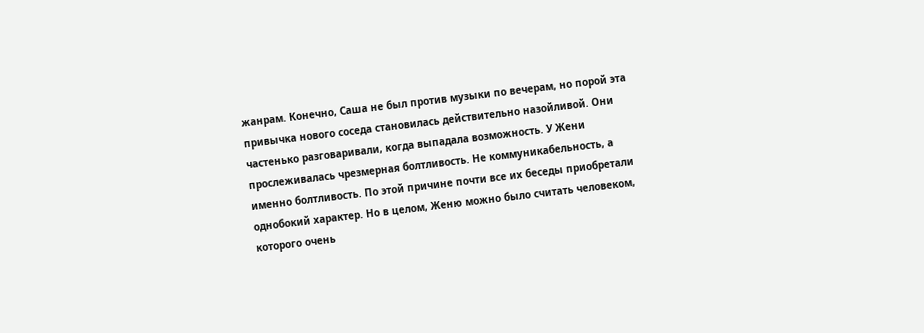жанрам. Конечно, Саша не был против музыки по вечерам, но порой эта привычка нового соседа становилась действительно назойливой. Они частенько разговаривали, когда выпадала возможность. У Жени прослеживалась чрезмерная болтливость. Не коммуникабельность, а именно болтливость. По этой причине почти все их беседы приобретали однобокий характер. Но в целом, Женю можно было считать человеком, которого очень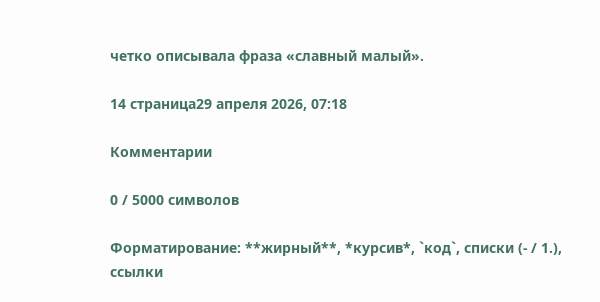четко описывала фраза «славный малый».

14 страница29 апреля 2026, 07:18

Комментарии

0 / 5000 символов

Форматирование: **жирный**, *курсив*, `код`, списки (- / 1.), ссылки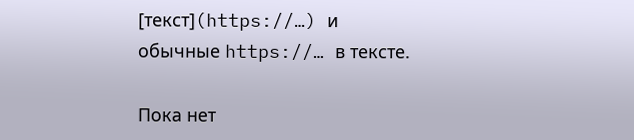[текст](https://…) и обычные https://… в тексте.

Пока нет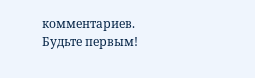комментариев. Будьте первым!